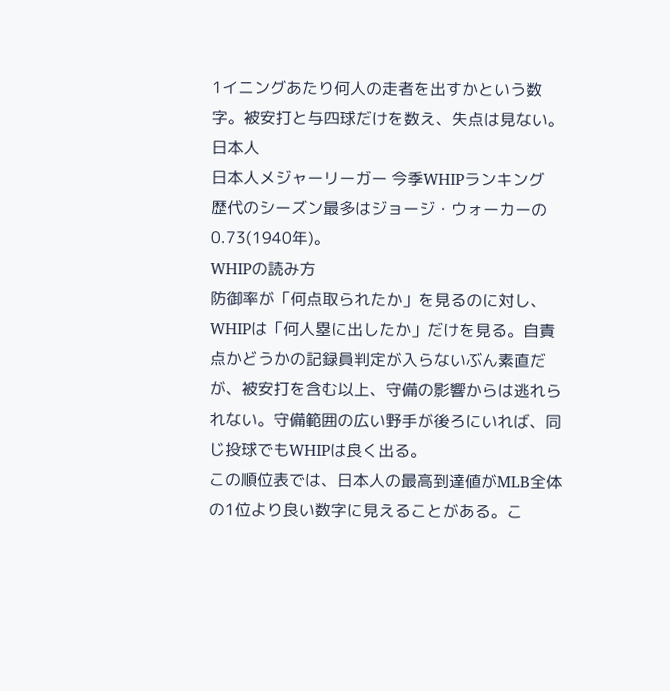1イニングあたり何人の走者を出すかという数字。被安打と与四球だけを数え、失点は見ない。
日本人
日本人メジャーリーガー 今季WHIPランキング
歴代のシーズン最多はジョージ・ウォーカーの0.73(1940年)。
WHIPの読み方
防御率が「何点取られたか」を見るのに対し、WHIPは「何人塁に出したか」だけを見る。自責点かどうかの記録員判定が入らないぶん素直だが、被安打を含む以上、守備の影響からは逃れられない。守備範囲の広い野手が後ろにいれば、同じ投球でもWHIPは良く出る。
この順位表では、日本人の最高到達値がMLB全体の1位より良い数字に見えることがある。こ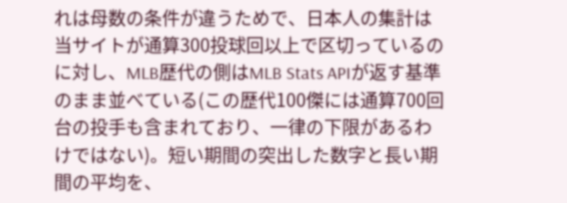れは母数の条件が違うためで、日本人の集計は当サイトが通算300投球回以上で区切っているのに対し、MLB歴代の側はMLB Stats APIが返す基準のまま並べている(この歴代100傑には通算700回台の投手も含まれており、一律の下限があるわけではない)。短い期間の突出した数字と長い期間の平均を、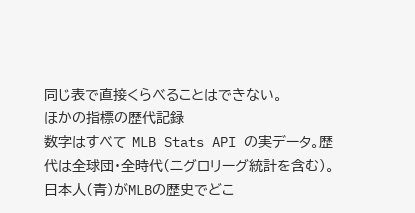同じ表で直接くらべることはできない。
ほかの指標の歴代記録
数字はすべて MLB Stats API の実データ。歴代は全球団・全時代(ニグロリーグ統計を含む)。日本人(青)がMLBの歴史でどこ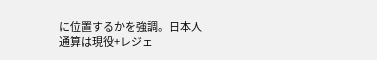に位置するかを強調。日本人通算は現役+レジェ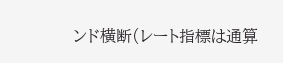ンド横断(レート指標は通算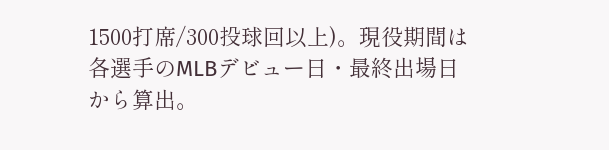1500打席/300投球回以上)。現役期間は各選手のMLBデビュー日・最終出場日から算出。